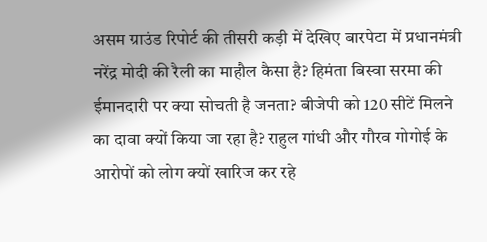असम ग्राउंड रिपोर्ट की तीसरी कड़ी में देखिए बारपेटा में प्रधानमंत्री नरेंद्र मोदी की रैली का माहौल कैसा है? हिमंता बिस्वा सरमा की ईमानदारी पर क्या सोचती है जनता? बीजेपी को 120 सीटें मिलने का दावा क्यों किया जा रहा है? राहुल गांधी और गौरव गोगोई के आरोपों को लोग क्यों खारिज कर रहे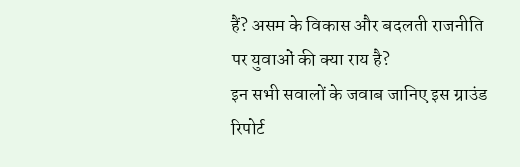हैं? असम के विकास और बदलती राजनीति पर युवाओं की क्या राय है?
इन सभी सवालों के जवाब जानिए इस ग्राउंड रिपोर्ट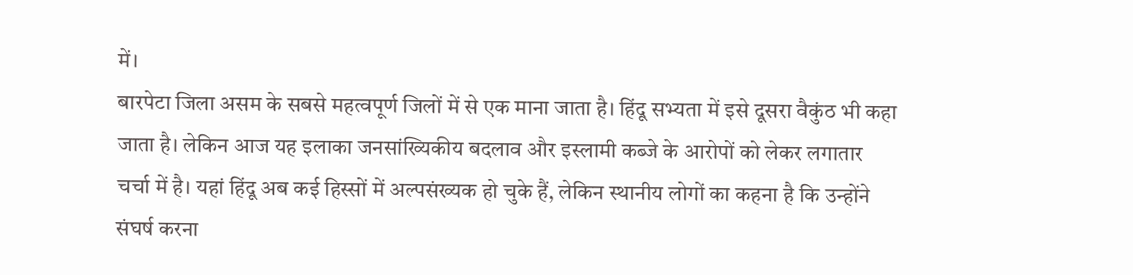में।
बारपेटा जिला असम के सबसे महत्वपूर्ण जिलों में से एक माना जाता है। हिंदू सभ्यता में इसे दूसरा वैकुंठ भी कहा जाता है। लेकिन आज यह इलाका जनसांख्यिकीय बदलाव और इस्लामी कब्जे के आरोपों को लेकर लगातार चर्चा में है। यहां हिंदू अब कई हिस्सों में अल्पसंख्यक हो चुके हैं, लेकिन स्थानीय लोगों का कहना है कि उन्होंने संघर्ष करना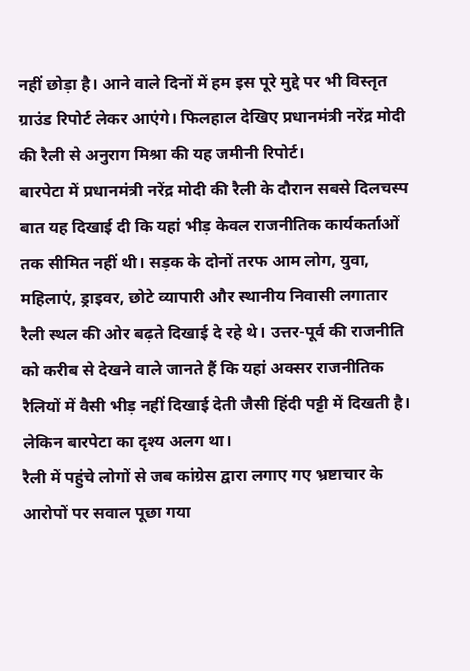नहीं छोड़ा है। आने वाले दिनों में हम इस पूरे मुद्दे पर भी विस्तृत ग्राउंड रिपोर्ट लेकर आएंगे। फिलहाल देखिए प्रधानमंत्री नरेंद्र मोदी की रैली से अनुराग मिश्रा की यह जमीनी रिपोर्ट।
बारपेटा में प्रधानमंत्री नरेंद्र मोदी की रैली के दौरान सबसे दिलचस्प बात यह दिखाई दी कि यहां भीड़ केवल राजनीतिक कार्यकर्ताओं तक सीमित नहीं थी। सड़क के दोनों तरफ आम लोग, युवा, महिलाएं, ड्राइवर, छोटे व्यापारी और स्थानीय निवासी लगातार रैली स्थल की ओर बढ़ते दिखाई दे रहे थे। उत्तर-पूर्व की राजनीति को करीब से देखने वाले जानते हैं कि यहां अक्सर राजनीतिक रैलियों में वैसी भीड़ नहीं दिखाई देती जैसी हिंदी पट्टी में दिखती है। लेकिन बारपेटा का दृश्य अलग था।
रैली में पहुंचे लोगों से जब कांग्रेस द्वारा लगाए गए भ्रष्टाचार के आरोपों पर सवाल पूछा गया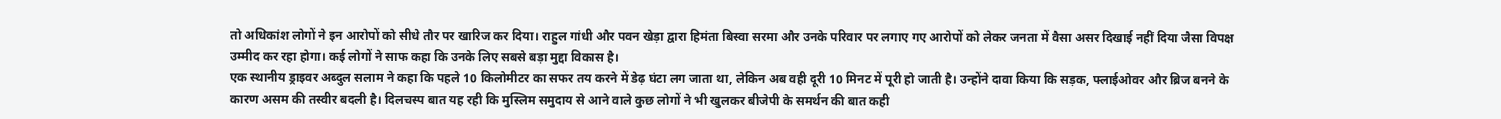तो अधिकांश लोगों ने इन आरोपों को सीधे तौर पर खारिज कर दिया। राहुल गांधी और पवन खेड़ा द्वारा हिमंता बिस्वा सरमा और उनके परिवार पर लगाए गए आरोपों को लेकर जनता में वैसा असर दिखाई नहीं दिया जैसा विपक्ष उम्मीद कर रहा होगा। कई लोगों ने साफ कहा कि उनके लिए सबसे बड़ा मुद्दा विकास है।
एक स्थानीय ड्राइवर अब्दुल सलाम ने कहा कि पहले 10 किलोमीटर का सफर तय करने में डेढ़ घंटा लग जाता था, लेकिन अब वही दूरी 10 मिनट में पूरी हो जाती है। उन्होंने दावा किया कि सड़क, फ्लाईओवर और ब्रिज बनने के कारण असम की तस्वीर बदली है। दिलचस्प बात यह रही कि मुस्लिम समुदाय से आने वाले कुछ लोगों ने भी खुलकर बीजेपी के समर्थन की बात कही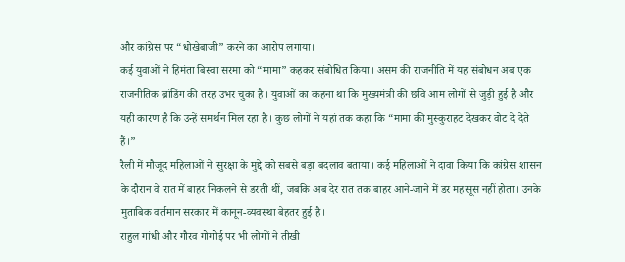और कांग्रेस पर “धोखेबाजी” करने का आरोप लगाया।
कई युवाओं ने हिमंता बिस्वा सरमा को “मामा” कहकर संबोधित किया। असम की राजनीति में यह संबोधन अब एक राजनीतिक ब्रांडिंग की तरह उभर चुका है। युवाओं का कहना था कि मुख्यमंत्री की छवि आम लोगों से जुड़ी हुई है और यही कारण है कि उन्हें समर्थन मिल रहा है। कुछ लोगों ने यहां तक कहा कि “मामा की मुस्कुराहट देखकर वोट दे देते हैं।”
रैली में मौजूद महिलाओं ने सुरक्षा के मुद्दे को सबसे बड़ा बदलाव बताया। कई महिलाओं ने दावा किया कि कांग्रेस शासन के दौरान वे रात में बाहर निकलने से डरती थीं, जबकि अब देर रात तक बाहर आने-जाने में डर महसूस नहीं होता। उनके मुताबिक वर्तमान सरकार में कानून-व्यवस्था बेहतर हुई है।
राहुल गांधी और गौरव गोगोई पर भी लोगों ने तीखी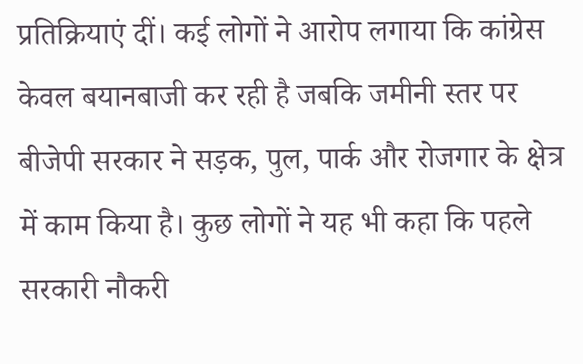प्रतिक्रियाएं दीं। कई लोगों ने आरोप लगाया कि कांग्रेस केवल बयानबाजी कर रही है जबकि जमीनी स्तर पर बीजेपी सरकार ने सड़क, पुल, पार्क और रोजगार के क्षेत्र में काम किया है। कुछ लोगों ने यह भी कहा कि पहले सरकारी नौकरी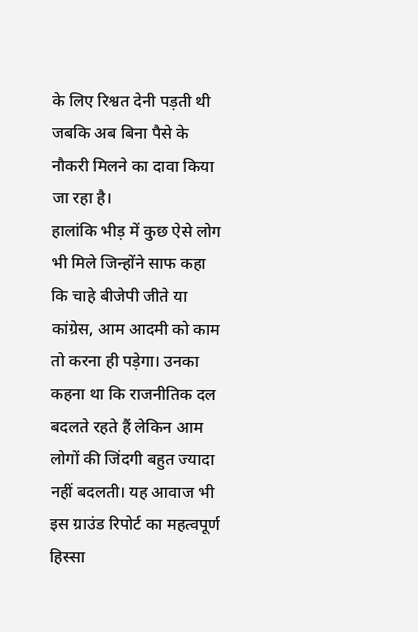के लिए रिश्वत देनी पड़ती थी जबकि अब बिना पैसे के नौकरी मिलने का दावा किया जा रहा है।
हालांकि भीड़ में कुछ ऐसे लोग भी मिले जिन्होंने साफ कहा कि चाहे बीजेपी जीते या कांग्रेस, आम आदमी को काम तो करना ही पड़ेगा। उनका कहना था कि राजनीतिक दल बदलते रहते हैं लेकिन आम लोगों की जिंदगी बहुत ज्यादा नहीं बदलती। यह आवाज भी इस ग्राउंड रिपोर्ट का महत्वपूर्ण हिस्सा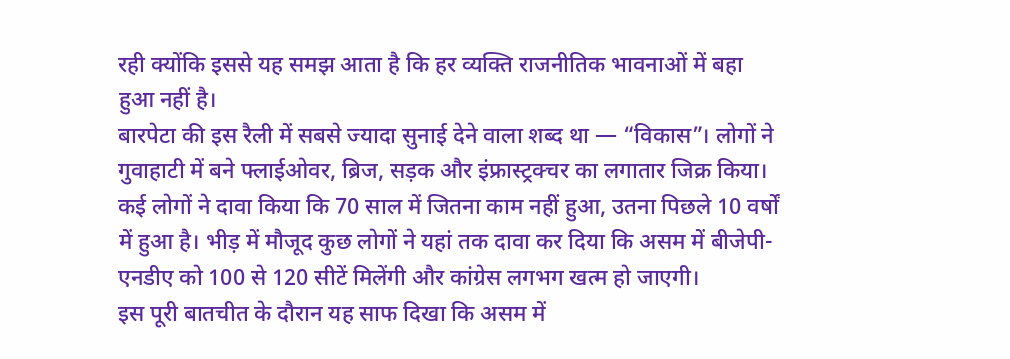रही क्योंकि इससे यह समझ आता है कि हर व्यक्ति राजनीतिक भावनाओं में बहा हुआ नहीं है।
बारपेटा की इस रैली में सबसे ज्यादा सुनाई देने वाला शब्द था — “विकास”। लोगों ने गुवाहाटी में बने फ्लाईओवर, ब्रिज, सड़क और इंफ्रास्ट्रक्चर का लगातार जिक्र किया। कई लोगों ने दावा किया कि 70 साल में जितना काम नहीं हुआ, उतना पिछले 10 वर्षों में हुआ है। भीड़ में मौजूद कुछ लोगों ने यहां तक दावा कर दिया कि असम में बीजेपी-एनडीए को 100 से 120 सीटें मिलेंगी और कांग्रेस लगभग खत्म हो जाएगी।
इस पूरी बातचीत के दौरान यह साफ दिखा कि असम में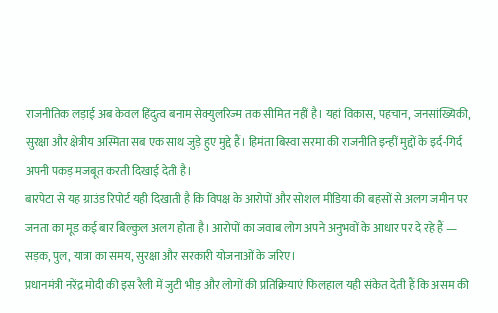राजनीतिक लड़ाई अब केवल हिंदुत्व बनाम सेक्युलरिज्म तक सीमित नहीं है। यहां विकास, पहचान, जनसांख्यिकी, सुरक्षा और क्षेत्रीय अस्मिता सब एक साथ जुड़े हुए मुद्दे हैं। हिमंता बिस्वा सरमा की राजनीति इन्हीं मुद्दों के इर्द-गिर्द अपनी पकड़ मजबूत करती दिखाई देती है।
बारपेटा से यह ग्राउंड रिपोर्ट यही दिखाती है कि विपक्ष के आरोपों और सोशल मीडिया की बहसों से अलग जमीन पर जनता का मूड कई बार बिल्कुल अलग होता है। आरोपों का जवाब लोग अपने अनुभवों के आधार पर दे रहे हैं — सड़क, पुल, यात्रा का समय, सुरक्षा और सरकारी योजनाओं के जरिए।
प्रधानमंत्री नरेंद्र मोदी की इस रैली में जुटी भीड़ और लोगों की प्रतिक्रियाएं फिलहाल यही संकेत देती हैं कि असम की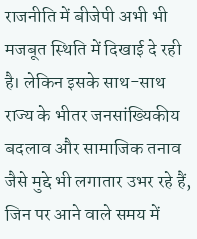राजनीति में बीजेपी अभी भी मजबूत स्थिति में दिखाई दे रही है। लेकिन इसके साथ-साथ राज्य के भीतर जनसांख्यिकीय बदलाव और सामाजिक तनाव जैसे मुद्दे भी लगातार उभर रहे हैं, जिन पर आने वाले समय में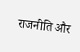राजनीति और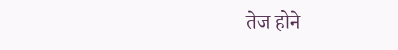तेज होने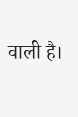वाली है।